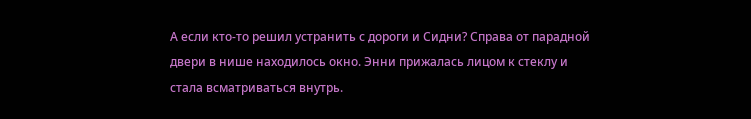А если кто-то решил устранить с дороги и Сидни? Справа от парадной двери в нише находилось окно. Энни прижалась лицом к стеклу и стала всматриваться внутрь.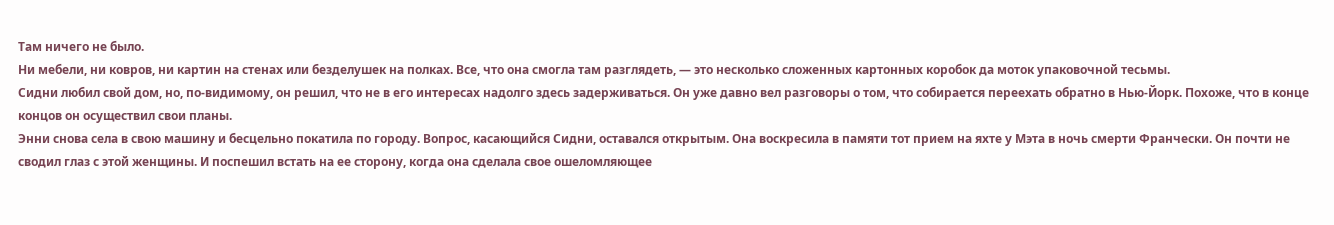Там ничего не было.
Ни мебели, ни ковров, ни картин на стенах или безделушек на полках. Все, что она смогла там разглядеть, — это несколько сложенных картонных коробок да моток упаковочной тесьмы.
Сидни любил свой дом, но, по-видимому, он решил, что не в его интересах надолго здесь задерживаться. Он уже давно вел разговоры о том, что собирается переехать обратно в Нью-Йорк. Похоже, что в конце концов он осуществил свои планы.
Энни снова села в свою машину и бесцельно покатила по городу. Вопрос, касающийся Сидни, оставался открытым. Она воскресила в памяти тот прием на яхте у Мэта в ночь смерти Франчески. Он почти не сводил глаз с этой женщины. И поспешил встать на ее сторону, когда она сделала свое ошеломляющее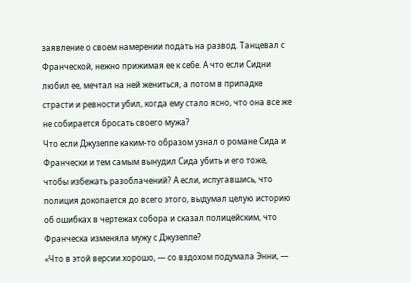заявление о своем намерении подать на развод. Танцевал с Франческой, нежно прижимая ее к себе. А что если Сидни любил ее, мечтал на ней жениться, а потом в припадке страсти и ревности убил, когда ему стало ясно, что она все же не собирается бросать своего мужа?
Что если Джузеппе каким-то образом узнал о романе Сида и Франчески и тем самым вынудил Сида убить и его тоже, чтобы избежать разоблачений? А если, испугавшись, что полиция докопается до всего этого, выдумал целую историю об ошибках в чертежах собора и сказал полицейским, что Франческа изменяла мужу с Джузеппе?
«Что в этой версии хорошо, — со вздохом подумала Энни, —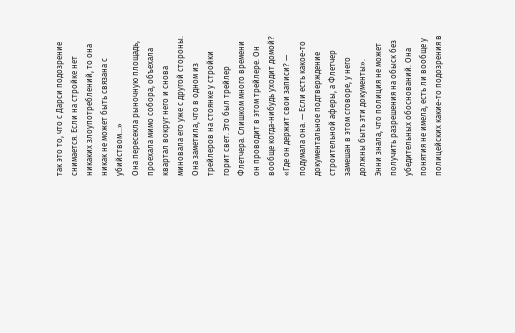так это то, что с Дарси подозрение снимается. Если на стройке нет никаких злоупотреблений, то она никак не может быть связана с убийством…»
Она пересекла рыночную площадь, проехала мимо собора, объехала квартал вокруг него и снова миновала его уже с другой стороны. Она заметила, что в одном из трейлеров на стоянке у стройки горит свет. Это был трейлер Флетчера. Слишком много времени он проводит в этом трейлере. Он вообще когда-нибудь уходит домой?
«Где он держит свои записи? — подумала она. — Если есть какое-то документальное подтверждение строительной аферы, а Флетчер замешан в этом сговоре, у него должны быть эти документы».
Энни знала, что полиция не может получить разрешения на обыск без убедительных обоснований. Она понятия не имела, есть ли вообще у полицейских какие-то подозрения в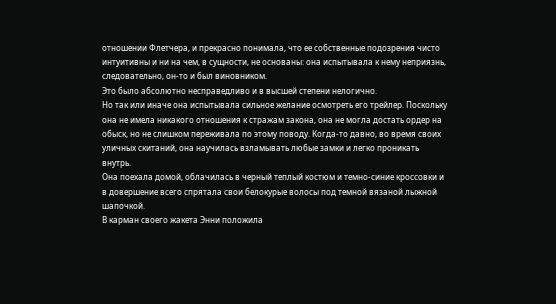отношении Флетчера, и прекрасно понимала, что ее собственные подозрения чисто интуитивны и ни на чем, в сущности, не основаны: она испытывала к нему неприязнь, следовательно, он-то и был виновником.
Это было абсолютно несправедливо и в высшей степени нелогично.
Но так или иначе она испытывала сильное желание осмотреть его трейлер. Поскольку она не имела никакого отношения к стражам закона, она не могла достать ордер на обыск, но не слишком переживала по этому поводу. Когда-то давно, во время своих уличных скитаний, она научилась взламывать любые замки и легко проникать внутрь.
Она поехала домой, облачилась в черный теплый костюм и темно-синие кроссовки и в довершение всего спрятала свои белокурые волосы под темной вязаной лыжной шапочкой.
В карман своего жакета Энни положила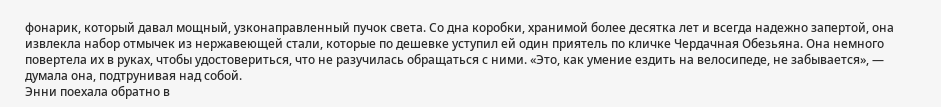фонарик, который давал мощный, узконаправленный пучок света. Со дна коробки, хранимой более десятка лет и всегда надежно запертой, она извлекла набор отмычек из нержавеющей стали, которые по дешевке уступил ей один приятель по кличке Чердачная Обезьяна. Она немного повертела их в руках, чтобы удостовериться, что не разучилась обращаться с ними. «Это, как умение ездить на велосипеде, не забывается», — думала она, подтрунивая над собой.
Энни поехала обратно в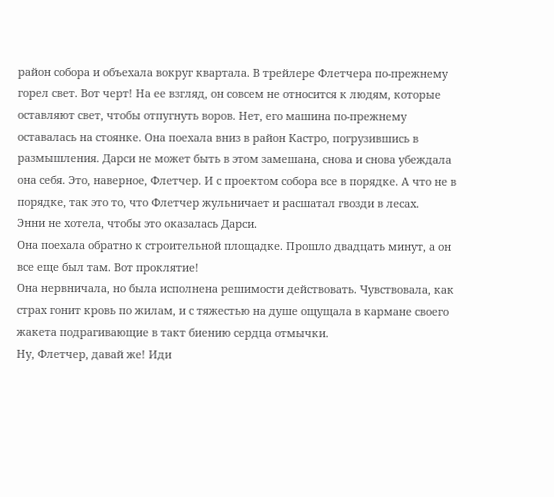район собора и объехала вокруг квартала. В трейлере Флетчера по-прежнему горел свет. Вот черт! На ее взгляд, он совсем не относится к людям, которые оставляют свет, чтобы отпугнуть воров. Нет, его машина по-прежнему оставалась на стоянке. Она поехала вниз в район Кастро, погрузившись в размышления. Дарси не может быть в этом замешана, снова и снова убеждала она себя. Это, наверное, Флетчер. И с проектом собора все в порядке. А что не в порядке, так это то, что Флетчер жульничает и расшатал гвозди в лесах.
Энни не хотела, чтобы это оказалась Дарси.
Она поехала обратно к строительной площадке. Прошло двадцать минут, а он все еще был там. Вот проклятие!
Она нервничала, но была исполнена решимости действовать. Чувствовала, как страх гонит кровь по жилам, и с тяжестью на душе ощущала в кармане своего жакета подрагивающие в такт биению сердца отмычки.
Ну, Флетчер, давай же! Иди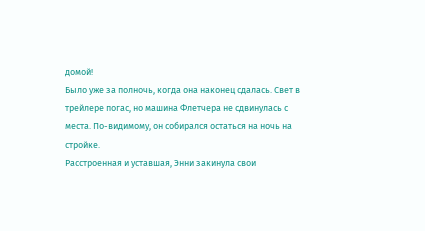домой!
Было уже за полночь, когда она наконец сдалась. Свет в трейлере погас, но машина Флетчера не сдвинулась с места. По-видимому, он собирался остаться на ночь на стройке.
Расстроенная и уставшая, Энни закинула свои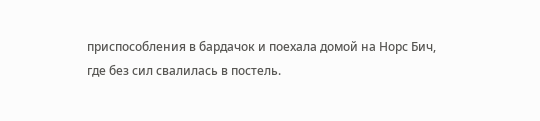приспособления в бардачок и поехала домой на Норс Бич, где без сил свалилась в постель.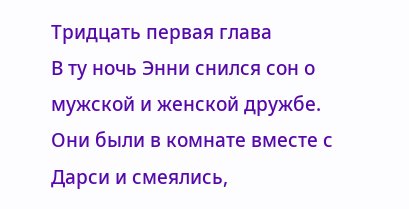Тридцать первая глава
В ту ночь Энни снился сон о мужской и женской дружбе.
Они были в комнате вместе с Дарси и смеялись,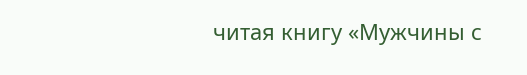читая книгу «Мужчины с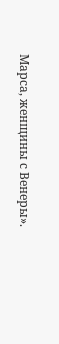Марса, женщины с Венеры».